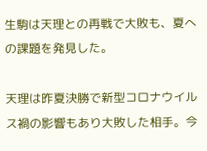生駒は天理との再戦で大敗も、夏への課題を発見した。

天理は昨夏決勝で新型コロナウイルス禍の影響もあり大敗した相手。今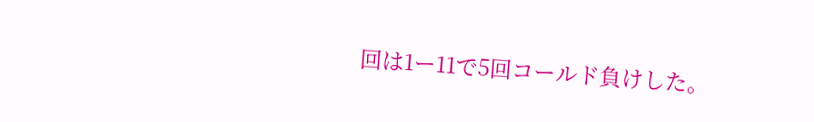回は1ー11で5回コールド負けした。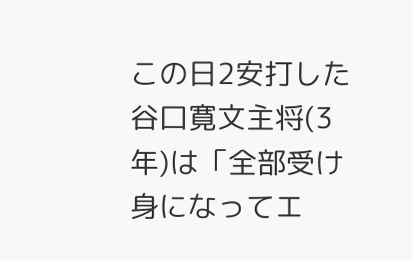この日2安打した谷口寛文主将(3年)は「全部受け身になってエ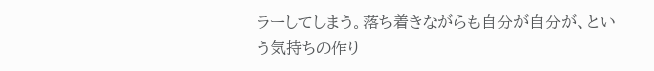ラーしてしまう。落ち着きながらも自分が自分が、という気持ちの作り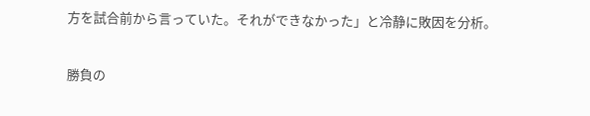方を試合前から言っていた。それができなかった」と冷静に敗因を分析。

勝負の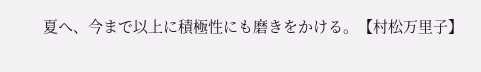夏へ、今まで以上に積極性にも磨きをかける。【村松万里子】